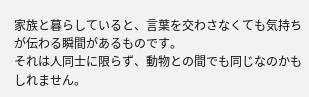家族と暮らしていると、言葉を交わさなくても気持ちが伝わる瞬間があるものです。
それは人同士に限らず、動物との間でも同じなのかもしれません。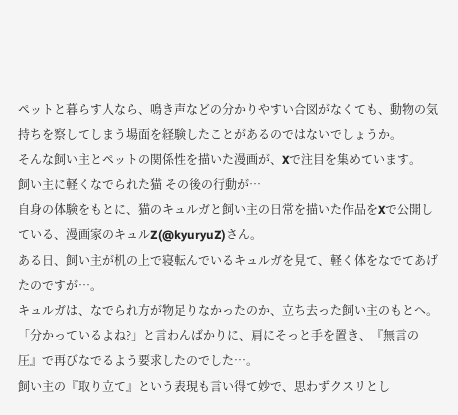ペットと暮らす人なら、鳴き声などの分かりやすい合図がなくても、動物の気持ちを察してしまう場面を経験したことがあるのではないでしょうか。
そんな飼い主とペットの関係性を描いた漫画が、Xで注目を集めています。
飼い主に軽くなでられた猫 その後の行動が…
自身の体験をもとに、猫のキュルガと飼い主の日常を描いた作品をXで公開している、漫画家のキュルZ(@kyuryuZ)さん。
ある日、飼い主が机の上で寝転んでいるキュルガを見て、軽く体をなでてあげたのですが…。
キュルガは、なでられ方が物足りなかったのか、立ち去った飼い主のもとへ。
「分かっているよね?」と言わんばかりに、肩にそっと手を置き、『無言の圧』で再びなでるよう要求したのでした…。
飼い主の『取り立て』という表現も言い得て妙で、思わずクスリとし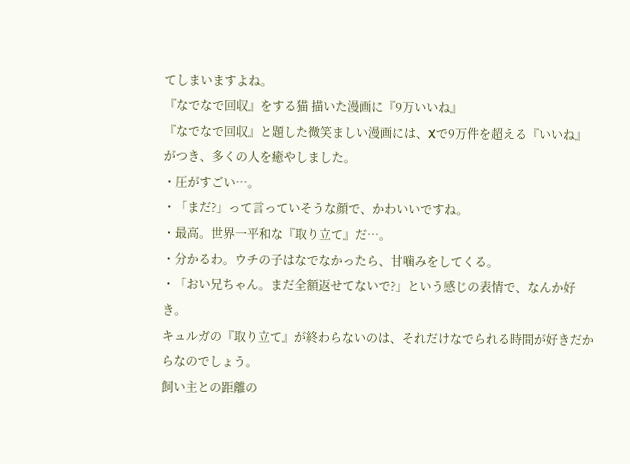てしまいますよね。
『なでなで回収』をする猫 描いた漫画に『9万いいね』
『なでなで回収』と題した微笑ましい漫画には、Xで9万件を超える『いいね』がつき、多くの人を癒やしました。
・圧がすごい…。
・「まだ?」って言っていそうな顔で、かわいいですね。
・最高。世界一平和な『取り立て』だ…。
・分かるわ。ウチの子はなでなかったら、甘噛みをしてくる。
・「おい兄ちゃん。まだ全額返せてないで?」という感じの表情で、なんか好き。
キュルガの『取り立て』が終わらないのは、それだけなでられる時間が好きだからなのでしょう。
飼い主との距離の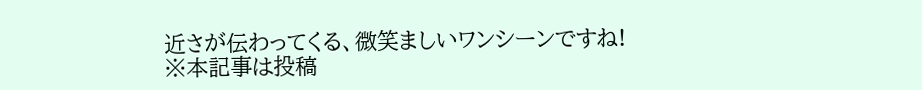近さが伝わってくる、微笑ましいワンシーンですね!
※本記事は投稿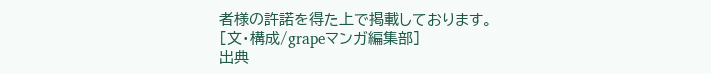者様の許諾を得た上で掲載しております。
[文・構成/grapeマンガ編集部]
出典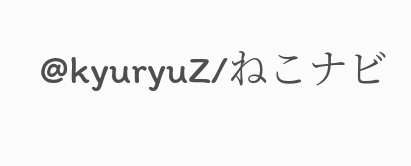@kyuryuZ/ねこナビ